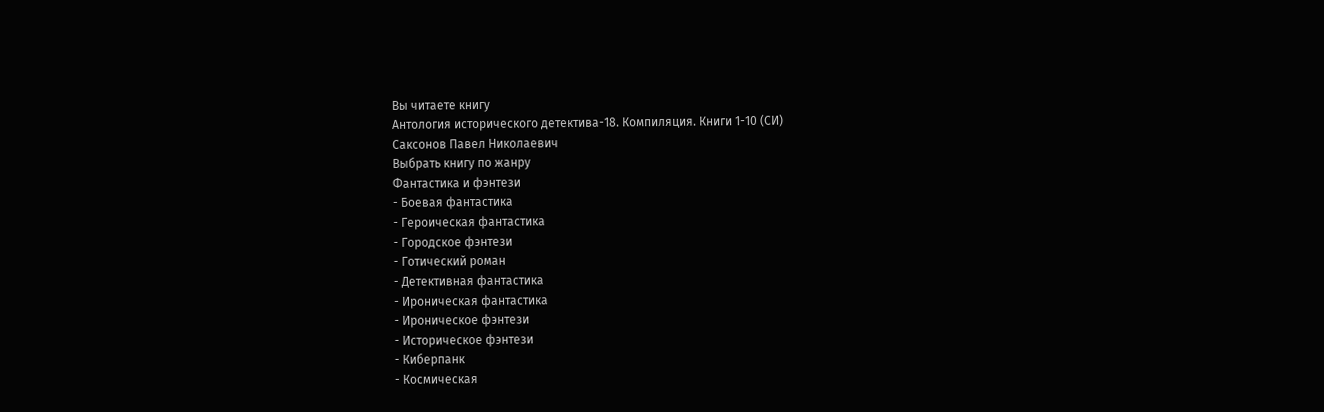Вы читаете книгу
Антология исторического детектива-18. Компиляция. Книги 1-10 (СИ)
Саксонов Павел Николаевич
Выбрать книгу по жанру
Фантастика и фэнтези
- Боевая фантастика
- Героическая фантастика
- Городское фэнтези
- Готический роман
- Детективная фантастика
- Ироническая фантастика
- Ироническое фэнтези
- Историческое фэнтези
- Киберпанк
- Космическая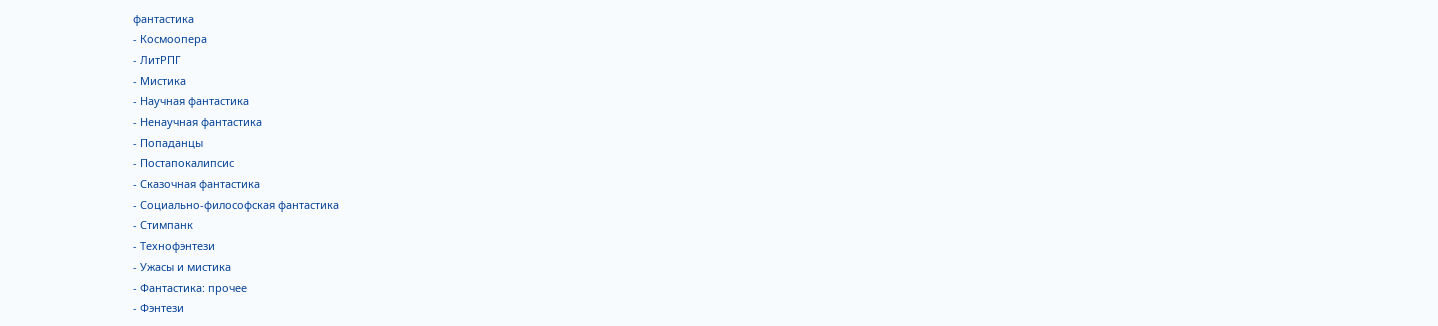фантастика
- Космоопера
- ЛитРПГ
- Мистика
- Научная фантастика
- Ненаучная фантастика
- Попаданцы
- Постапокалипсис
- Сказочная фантастика
- Социально-философская фантастика
- Стимпанк
- Технофэнтези
- Ужасы и мистика
- Фантастика: прочее
- Фэнтези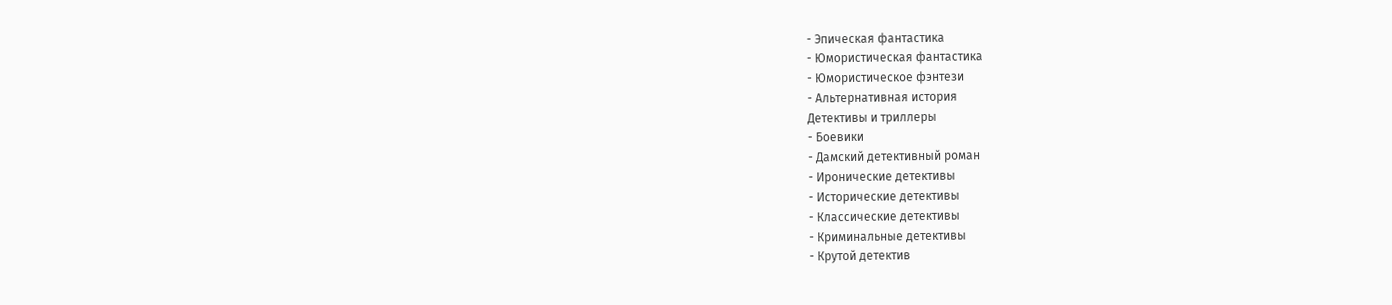- Эпическая фантастика
- Юмористическая фантастика
- Юмористическое фэнтези
- Альтернативная история
Детективы и триллеры
- Боевики
- Дамский детективный роман
- Иронические детективы
- Исторические детективы
- Классические детективы
- Криминальные детективы
- Крутой детектив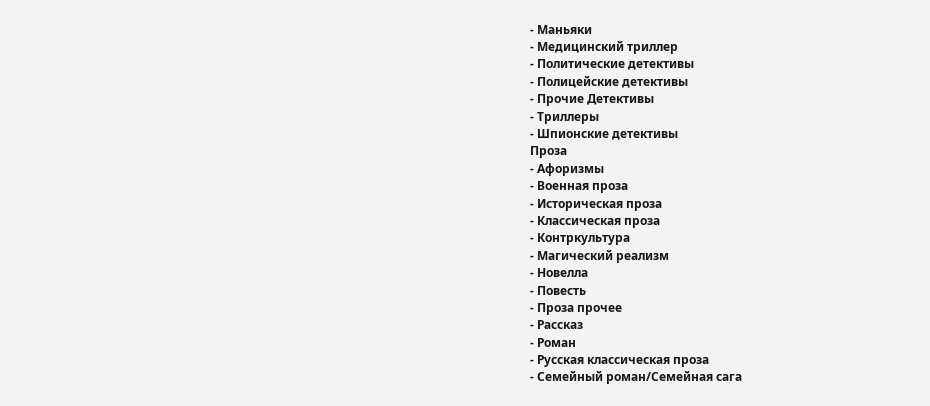- Маньяки
- Медицинский триллер
- Политические детективы
- Полицейские детективы
- Прочие Детективы
- Триллеры
- Шпионские детективы
Проза
- Афоризмы
- Военная проза
- Историческая проза
- Классическая проза
- Контркультура
- Магический реализм
- Новелла
- Повесть
- Проза прочее
- Рассказ
- Роман
- Русская классическая проза
- Семейный роман/Семейная сага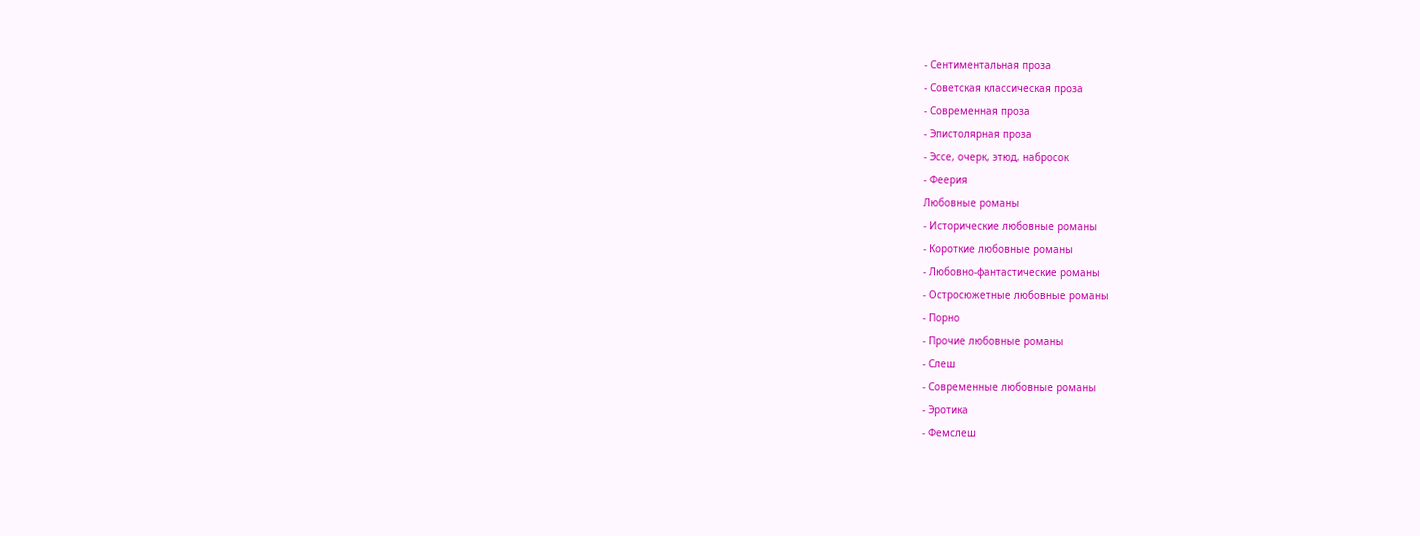- Сентиментальная проза
- Советская классическая проза
- Современная проза
- Эпистолярная проза
- Эссе, очерк, этюд, набросок
- Феерия
Любовные романы
- Исторические любовные романы
- Короткие любовные романы
- Любовно-фантастические романы
- Остросюжетные любовные романы
- Порно
- Прочие любовные романы
- Слеш
- Современные любовные романы
- Эротика
- Фемслеш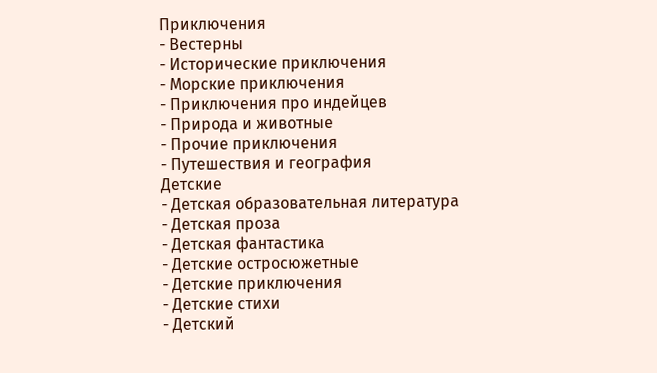Приключения
- Вестерны
- Исторические приключения
- Морские приключения
- Приключения про индейцев
- Природа и животные
- Прочие приключения
- Путешествия и география
Детские
- Детская образовательная литература
- Детская проза
- Детская фантастика
- Детские остросюжетные
- Детские приключения
- Детские стихи
- Детский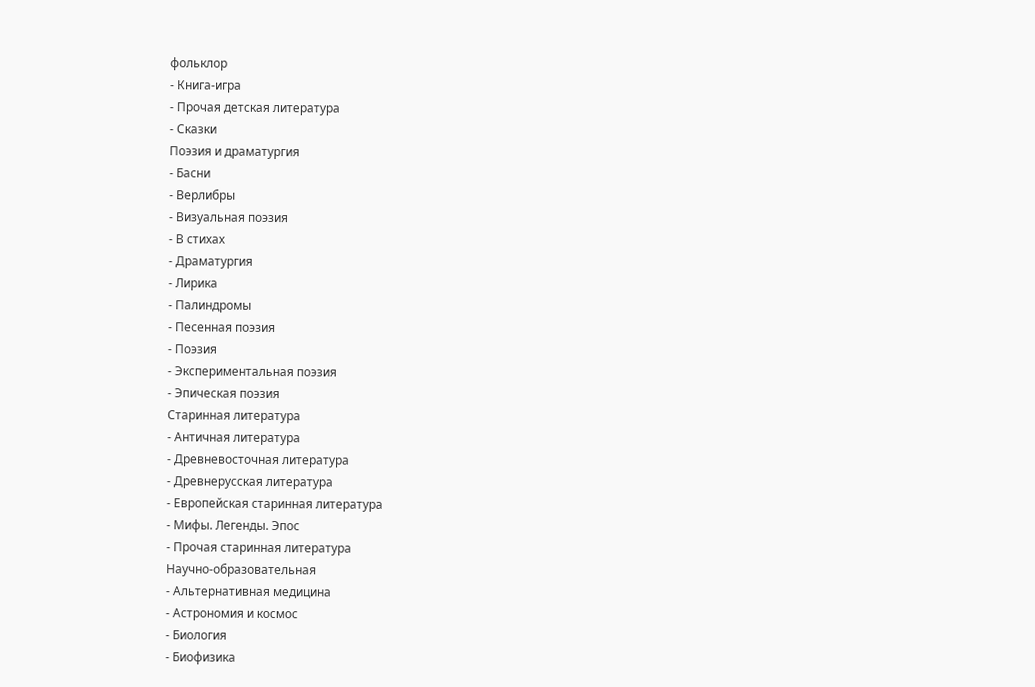фольклор
- Книга-игра
- Прочая детская литература
- Сказки
Поэзия и драматургия
- Басни
- Верлибры
- Визуальная поэзия
- В стихах
- Драматургия
- Лирика
- Палиндромы
- Песенная поэзия
- Поэзия
- Экспериментальная поэзия
- Эпическая поэзия
Старинная литература
- Античная литература
- Древневосточная литература
- Древнерусская литература
- Европейская старинная литература
- Мифы. Легенды. Эпос
- Прочая старинная литература
Научно-образовательная
- Альтернативная медицина
- Астрономия и космос
- Биология
- Биофизика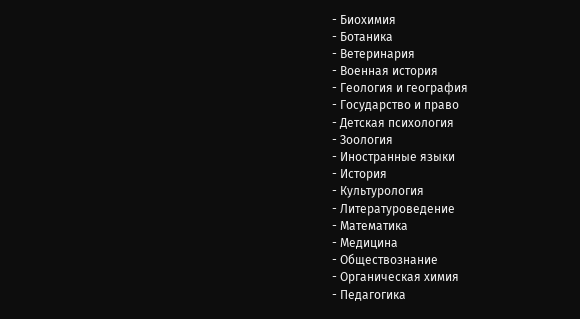- Биохимия
- Ботаника
- Ветеринария
- Военная история
- Геология и география
- Государство и право
- Детская психология
- Зоология
- Иностранные языки
- История
- Культурология
- Литературоведение
- Математика
- Медицина
- Обществознание
- Органическая химия
- Педагогика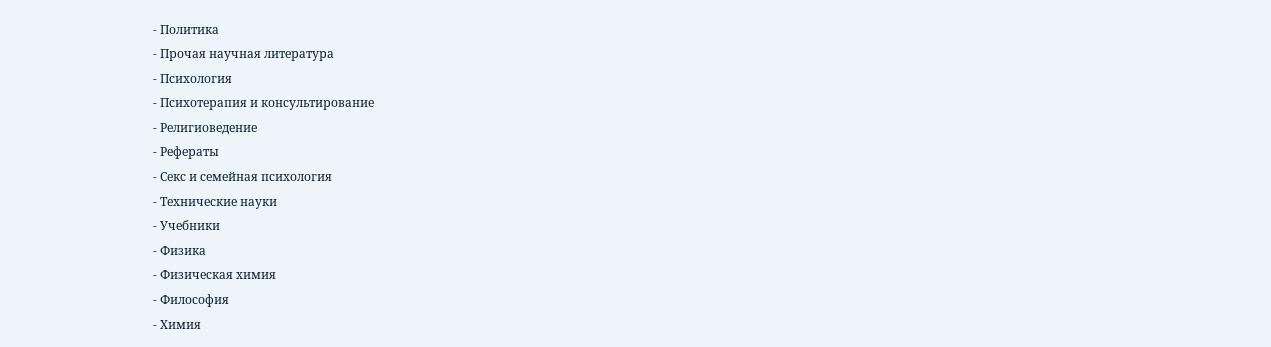- Политика
- Прочая научная литература
- Психология
- Психотерапия и консультирование
- Религиоведение
- Рефераты
- Секс и семейная психология
- Технические науки
- Учебники
- Физика
- Физическая химия
- Философия
- Химия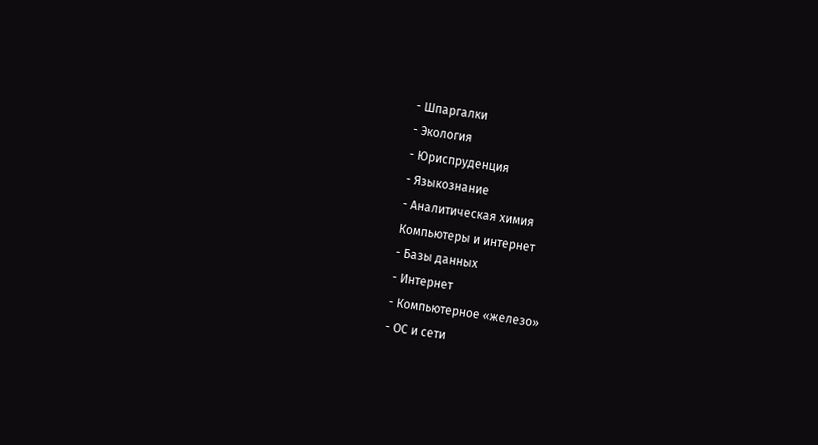- Шпаргалки
- Экология
- Юриспруденция
- Языкознание
- Аналитическая химия
Компьютеры и интернет
- Базы данных
- Интернет
- Компьютерное «железо»
- ОС и сети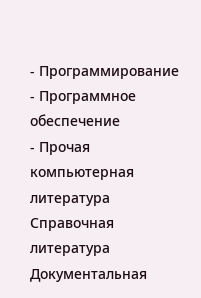- Программирование
- Программное обеспечение
- Прочая компьютерная литература
Справочная литература
Документальная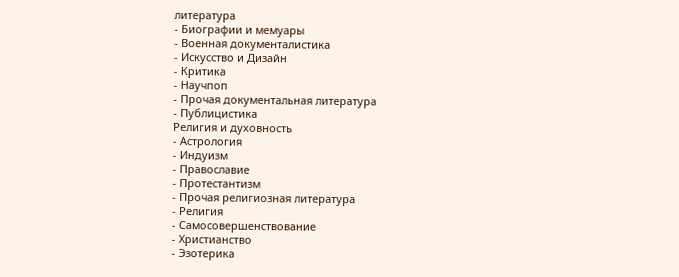литература
- Биографии и мемуары
- Военная документалистика
- Искусство и Дизайн
- Критика
- Научпоп
- Прочая документальная литература
- Публицистика
Религия и духовность
- Астрология
- Индуизм
- Православие
- Протестантизм
- Прочая религиозная литература
- Религия
- Самосовершенствование
- Христианство
- Эзотерика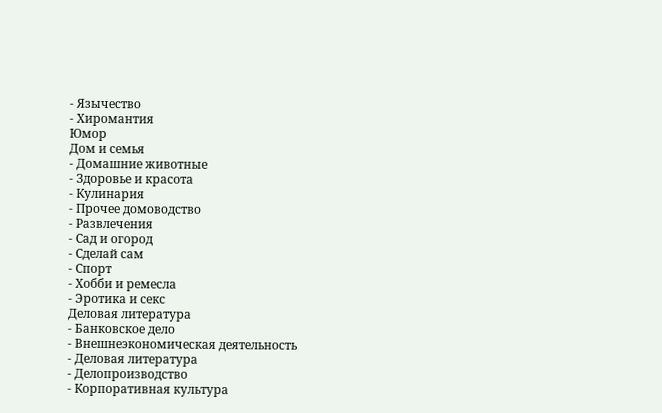- Язычество
- Хиромантия
Юмор
Дом и семья
- Домашние животные
- Здоровье и красота
- Кулинария
- Прочее домоводство
- Развлечения
- Сад и огород
- Сделай сам
- Спорт
- Хобби и ремесла
- Эротика и секс
Деловая литература
- Банковское дело
- Внешнеэкономическая деятельность
- Деловая литература
- Делопроизводство
- Корпоративная культура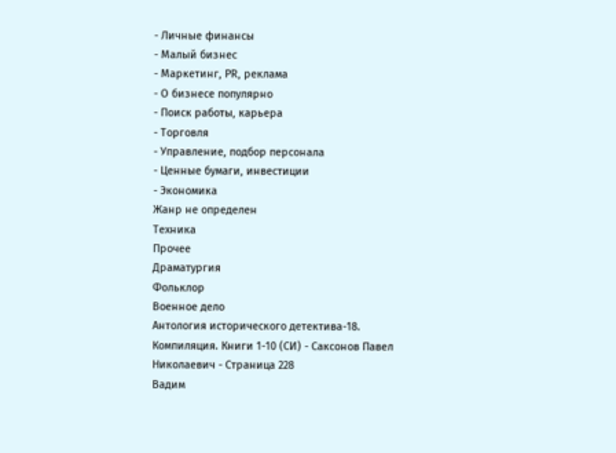- Личные финансы
- Малый бизнес
- Маркетинг, PR, реклама
- О бизнесе популярно
- Поиск работы, карьера
- Торговля
- Управление, подбор персонала
- Ценные бумаги, инвестиции
- Экономика
Жанр не определен
Техника
Прочее
Драматургия
Фольклор
Военное дело
Антология исторического детектива-18. Компиляция. Книги 1-10 (СИ) - Саксонов Павел Николаевич - Страница 228
Вадим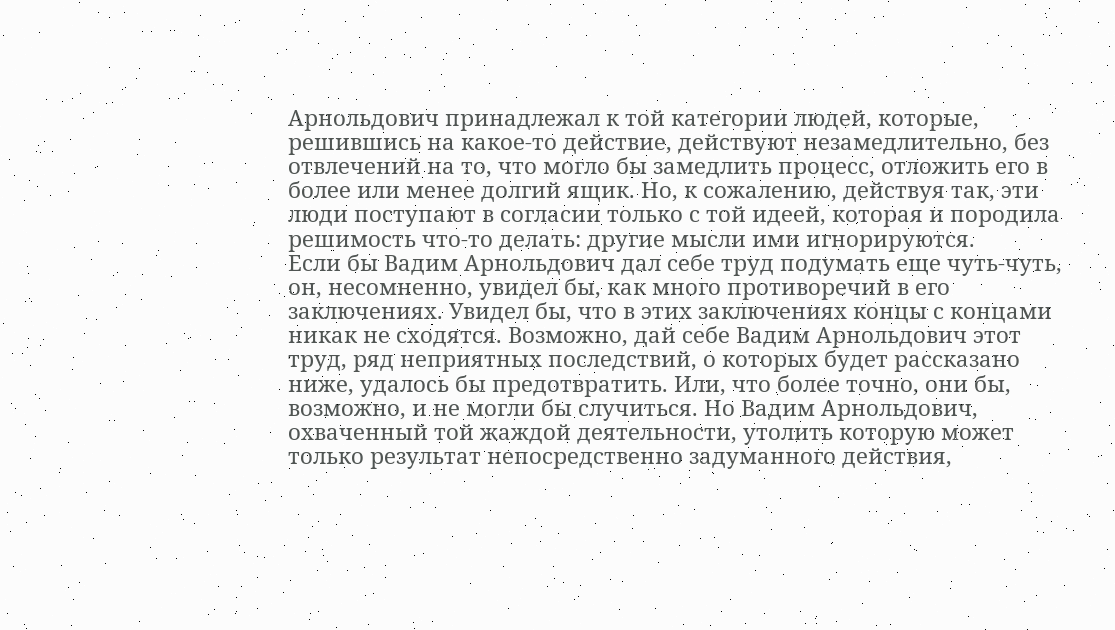Арнольдович принадлежал к той категории людей, которые, решившись на какое-то действие, действуют незамедлительно, без отвлечений на то, что могло бы замедлить процесс, отложить его в более или менее долгий ящик. Но, к сожалению, действуя так, эти люди поступают в согласии только с той идеей, которая и породила решимость что-то делать: другие мысли ими игнорируются.
Если бы Вадим Арнольдович дал себе труд подумать еще чуть-чуть, он, несомненно, увидел бы, как много противоречий в его заключениях. Увидел бы, что в этих заключениях концы с концами никак не сходятся. Возможно, дай себе Вадим Арнольдович этот труд, ряд неприятных последствий, о которых будет рассказано ниже, удалось бы предотвратить. Или, что более точно, они бы, возможно, и не могли бы случиться. Но Вадим Арнольдович, охваченный той жаждой деятельности, утолить которую может только результат непосредственно задуманного действия,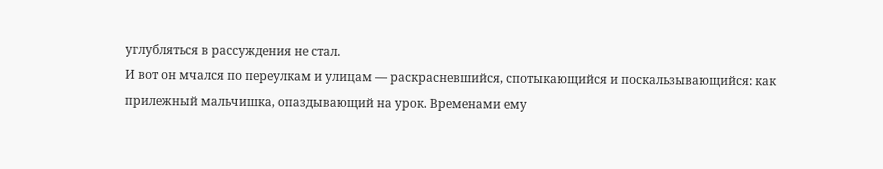углубляться в рассуждения не стал.
И вот он мчался по переулкам и улицам — раскрасневшийся, спотыкающийся и поскальзывающийся: как прилежный мальчишка, опаздывающий на урок. Временами ему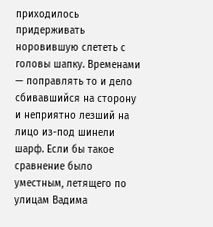приходилось придерживать норовившую слететь с головы шапку. Временами — поправлять то и дело сбивавшийся на сторону и неприятно лезший на лицо из-под шинели шарф. Если бы такое сравнение было уместным, летящего по улицам Вадима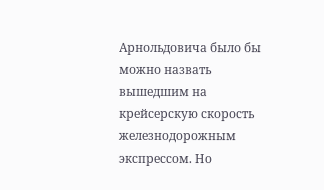Арнольдовича было бы можно назвать вышедшим на крейсерскую скорость железнодорожным экспрессом. Но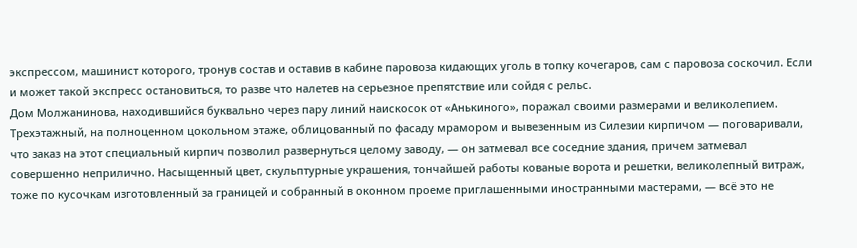экспрессом, машинист которого, тронув состав и оставив в кабине паровоза кидающих уголь в топку кочегаров, сам с паровоза соскочил. Если и может такой экспресс остановиться, то разве что налетев на серьезное препятствие или сойдя с рельс.
Дом Молжанинова, находившийся буквально через пару линий наискосок от «Анькиного», поражал своими размерами и великолепием. Трехэтажный, на полноценном цокольном этаже, облицованный по фасаду мрамором и вывезенным из Силезии кирпичом — поговаривали, что заказ на этот специальный кирпич позволил развернуться целому заводу, — он затмевал все соседние здания, причем затмевал совершенно неприлично. Насыщенный цвет, скульптурные украшения, тончайшей работы кованые ворота и решетки, великолепный витраж, тоже по кусочкам изготовленный за границей и собранный в оконном проеме приглашенными иностранными мастерами, — всё это не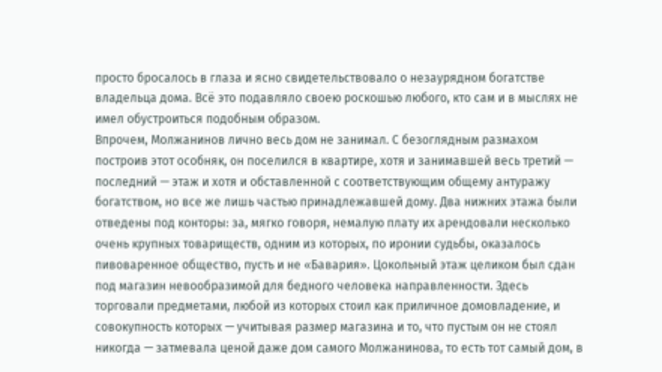просто бросалось в глаза и ясно свидетельствовало о незаурядном богатстве владельца дома. Всё это подавляло своею роскошью любого, кто сам и в мыслях не имел обустроиться подобным образом.
Впрочем, Молжанинов лично весь дом не занимал. С безоглядным размахом построив этот особняк, он поселился в квартире, хотя и занимавшей весь третий — последний — этаж и хотя и обставленной с соответствующим общему антуражу богатством, но все же лишь частью принадлежавшей дому. Два нижних этажа были отведены под конторы: за, мягко говоря, немалую плату их арендовали несколько очень крупных товариществ, одним из которых, по иронии судьбы, оказалось пивоваренное общество, пусть и не «Бавария». Цокольный этаж целиком был сдан под магазин невообразимой для бедного человека направленности. Здесь торговали предметами, любой из которых стоил как приличное домовладение, и совокупность которых — учитывая размер магазина и то, что пустым он не стоял никогда — затмевала ценой даже дом самого Молжанинова, то есть тот самый дом, в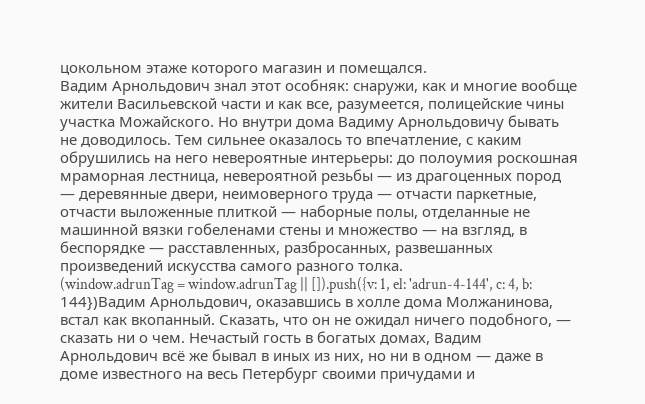цокольном этаже которого магазин и помещался.
Вадим Арнольдович знал этот особняк: снаружи, как и многие вообще жители Васильевской части и как все, разумеется, полицейские чины участка Можайского. Но внутри дома Вадиму Арнольдовичу бывать не доводилось. Тем сильнее оказалось то впечатление, с каким обрушились на него невероятные интерьеры: до полоумия роскошная мраморная лестница, невероятной резьбы — из драгоценных пород — деревянные двери, неимоверного труда — отчасти паркетные, отчасти выложенные плиткой — наборные полы, отделанные не машинной вязки гобеленами стены и множество — на взгляд, в беспорядке — расставленных, разбросанных, развешанных произведений искусства самого разного толка.
(window.adrunTag = window.adrunTag || []).push({v: 1, el: 'adrun-4-144', c: 4, b: 144})Вадим Арнольдович, оказавшись в холле дома Молжанинова, встал как вкопанный. Сказать, что он не ожидал ничего подобного, — сказать ни о чем. Нечастый гость в богатых домах, Вадим Арнольдович всё же бывал в иных из них, но ни в одном — даже в доме известного на весь Петербург своими причудами и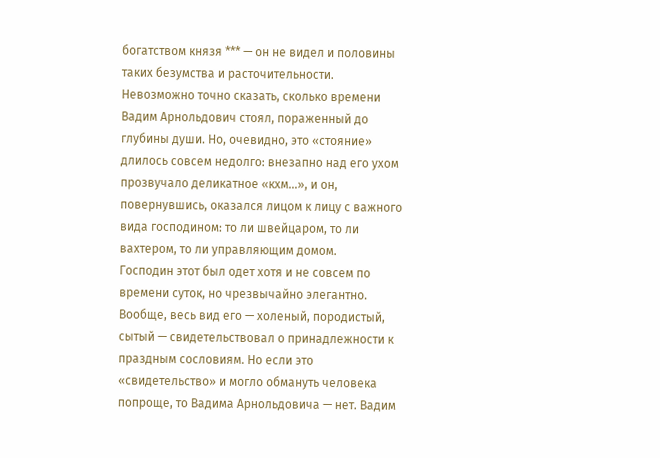богатством князя *** — он не видел и половины таких безумства и расточительности.
Невозможно точно сказать, сколько времени Вадим Арнольдович стоял, пораженный до глубины души. Но, очевидно, это «стояние» длилось совсем недолго: внезапно над его ухом прозвучало деликатное «кхм…», и он, повернувшись, оказался лицом к лицу с важного вида господином: то ли швейцаром, то ли вахтером, то ли управляющим домом.
Господин этот был одет хотя и не совсем по времени суток, но чрезвычайно элегантно. Вообще, весь вид его — холеный, породистый, сытый — свидетельствовал о принадлежности к праздным сословиям. Но если это «свидетельство» и могло обмануть человека попроще, то Вадима Арнольдовича — нет. Вадим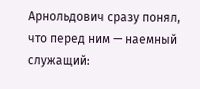Арнольдович сразу понял, что перед ним — наемный служащий: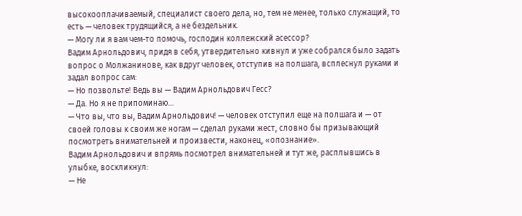высокооплачиваемый, специалист своего дела, но, тем не менее, только служащий, то есть — человек трудящийся, а не бездельник.
— Могу ли я вам чем-то помочь, господин коллежский асессор?
Вадим Арнольдович, придя в себя, утвердительно кивнул и уже собрался было задать вопрос о Молжанинове, как вдруг человек, отступив на полшага, всплеснул руками и задал вопрос сам:
— Но позвольте! Ведь вы — Вадим Арнольдович Гесс?
— Да. Но я не припоминаю…
— Что вы, что вы, Вадим Арнольдович! — человек отступил еще на полшага и — от своей головы к своим же ногам — сделал руками жест, словно бы призывающий посмотреть внимательней и произвести, наконец, «опознание».
Вадим Арнольдович и впрямь посмотрел внимательней и тут же, расплывшись в улыбке, воскликнул:
— Не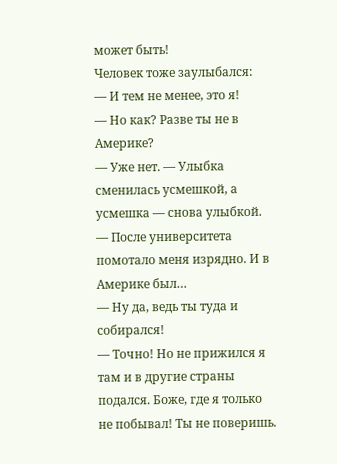может быть!
Человек тоже заулыбался:
— И тем не менее, это я!
— Но как? Разве ты не в Америке?
— Уже нет. — Улыбка сменилась усмешкой, а усмешка — снова улыбкой. — После университета помотало меня изрядно. И в Америке был…
— Ну да, ведь ты туда и собирался!
— Точно! Но не прижился я там и в другие страны подался. Боже, где я только не побывал! Ты не поверишь.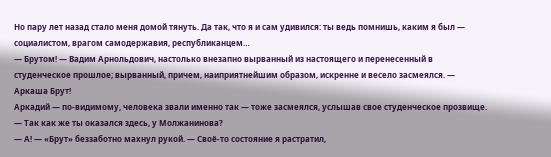Но пару лет назад стало меня домой тянуть. Да так, что я и сам удивился: ты ведь помнишь, каким я был — социалистом, врагом самодержавия, республиканцем…
— Брутом! — Вадим Арнольдович, настолько внезапно вырванный из настоящего и перенесенный в студенческое прошлое; вырванный, причем, наиприятнейшим образом, искренне и весело засмеялся. — Аркаша Брут!
Аркадий — по-видимому, человека звали именно так — тоже засмеялся, услышав свое студенческое прозвище.
— Так как же ты оказался здесь, у Молжанинова?
— А! — «Брут» беззаботно махнул рукой. — Своё-то состояние я растратил,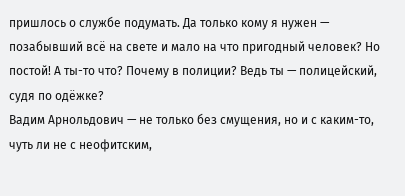пришлось о службе подумать. Да только кому я нужен — позабывший всё на свете и мало на что пригодный человек? Но постой! А ты-то что? Почему в полиции? Ведь ты — полицейский, судя по одёжке?
Вадим Арнольдович — не только без смущения, но и с каким-то, чуть ли не с неофитским,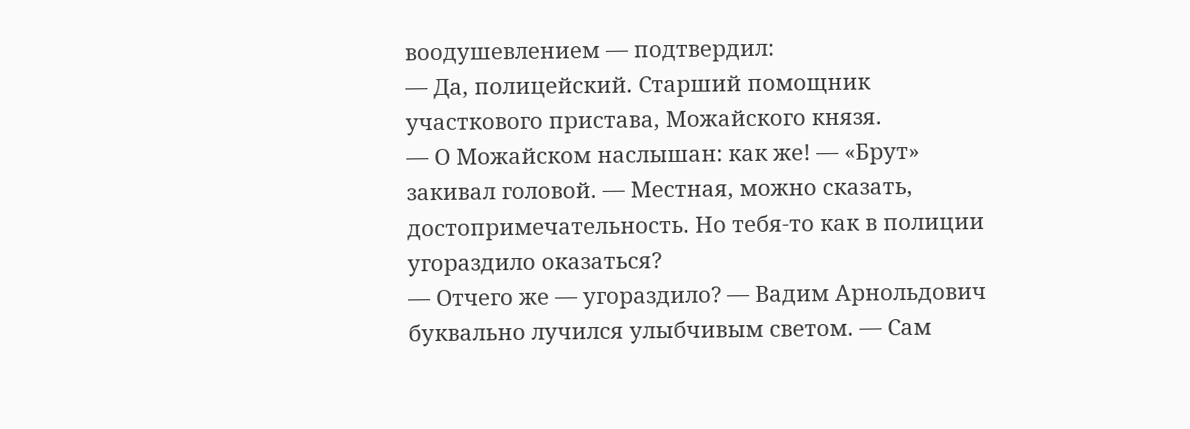воодушевлением — подтвердил:
— Да, полицейский. Старший помощник участкового пристава, Можайского князя.
— О Можайском наслышан: как же! — «Брут» закивал головой. — Местная, можно сказать, достопримечательность. Но тебя-то как в полиции угораздило оказаться?
— Отчего же — угораздило? — Вадим Арнольдович буквально лучился улыбчивым светом. — Сам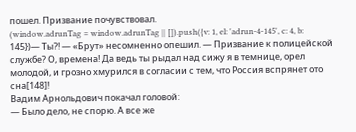пошел. Призвание почувствовал.
(window.adrunTag = window.adrunTag || []).push({v: 1, el: 'adrun-4-145', c: 4, b: 145})— Ты?! — «Брут» несомненно опешил. — Призвание к полицейской службе? О, времена! Да ведь ты рыдал над сижу я в темнице, орел молодой, и грозно хмурился в согласии с тем, что Россия вспрянет ото сна[148]!
Вадим Арнольдович покачал головой:
— Было дело, не спорю. А все же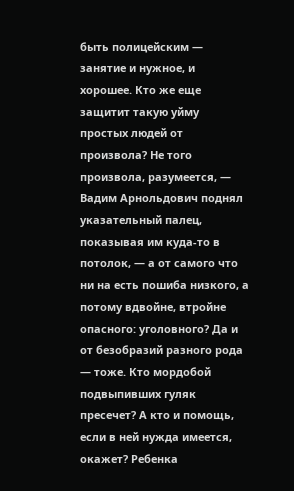быть полицейским — занятие и нужное, и хорошее. Кто же еще защитит такую уйму простых людей от произвола? Не того произвола, разумеется, — Вадим Арнольдович поднял указательный палец, показывая им куда-то в потолок, — а от самого что ни на есть пошиба низкого, а потому вдвойне, втройне опасного: уголовного? Да и от безобразий разного рода — тоже. Кто мордобой подвыпивших гуляк пресечет? А кто и помощь, если в ней нужда имеется, окажет? Ребенка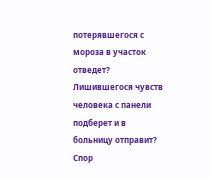потерявшегося с мороза в участок отведет? Лишившегося чувств человека с панели подберет и в больницу отправит? Спор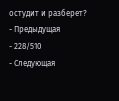остудит и разберет?
- Предыдущая
- 228/510
- Следующая